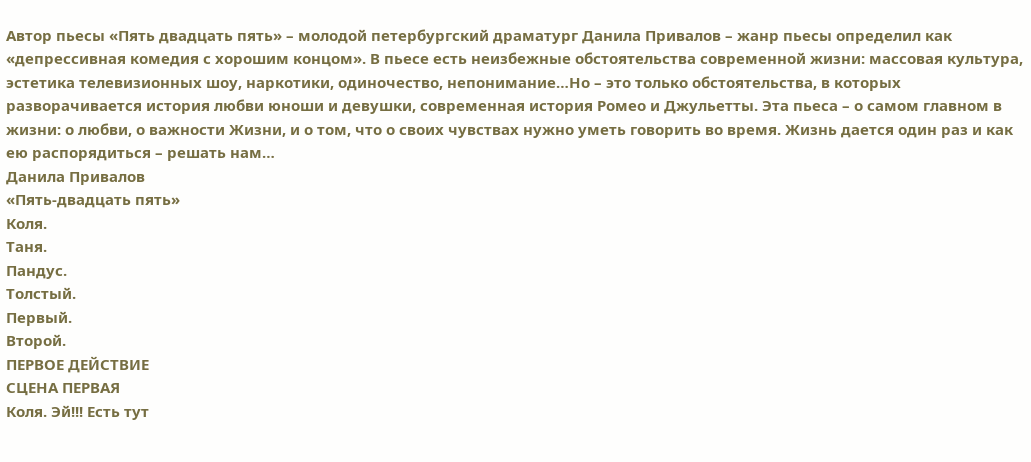Автор пьесы «Пять двадцать пять» – молодой петербургский драматург Данила Привалов – жанр пьесы определил как «депрессивная комедия с хорошим концом». В пьесе есть неизбежные обстоятельства современной жизни: массовая культура, эстетика телевизионных шоу, наркотики, одиночество, непонимание…Но – это только обстоятельства, в которых разворачивается история любви юноши и девушки, современная история Ромео и Джульетты. Эта пьеса – о самом главном в жизни: о любви, о важности Жизни, и о том, что о своих чувствах нужно уметь говорить во время. Жизнь дается один раз и как ею распорядиться – решать нам…
Данила Привалов
«Пять-двадцать пять»
Коля.
Таня.
Пандус.
Толстый.
Первый.
Второй.
ПЕРВОЕ ДЕЙСТВИЕ
СЦЕНА ПЕРВАЯ
Коля. Эй!!! Есть тут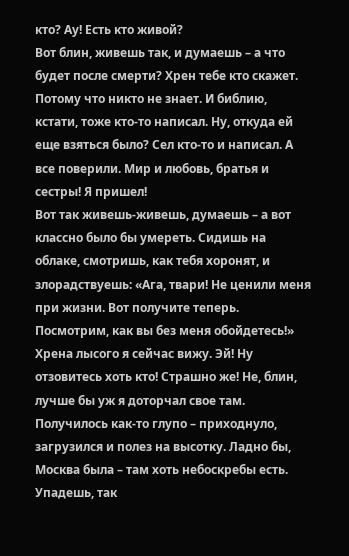кто? Ау! Есть кто живой?
Вот блин, живешь так, и думаешь – а что будет после смерти? Хрен тебе кто скажет. Потому что никто не знает. И библию, кстати, тоже кто-то написал. Ну, откуда ей еще взяться было? Сел кто-то и написал. А все поверили. Мир и любовь, братья и сестры! Я пришел!
Вот так живешь-живешь, думаешь – а вот классно было бы умереть. Сидишь на облаке, смотришь, как тебя хоронят, и злорадствуешь: «Ага, твари! Не ценили меня при жизни. Вот получите теперь. Посмотрим, как вы без меня обойдетесь!»
Хрена лысого я сейчас вижу. Эй! Ну отзовитесь хоть кто! Страшно же! Не, блин, лучше бы уж я доторчал свое там. Получилось как-то глупо – приходнуло, загрузился и полез на высотку. Ладно бы, Москва была – там хоть небоскребы есть. Упадешь, так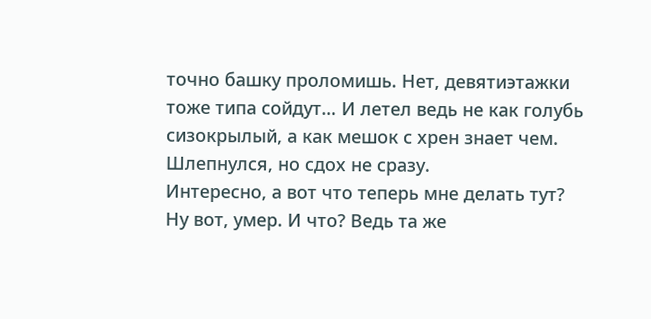точно башку проломишь. Нет, девятиэтажки тоже типа сойдут… И летел ведь не как голубь сизокрылый, а как мешок с хрен знает чем. Шлепнулся, но сдох не сразу.
Интересно, а вот что теперь мне делать тут? Ну вот, умер. И что? Ведь та же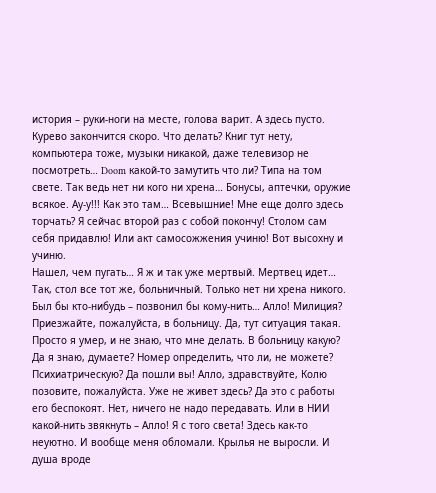история – руки-ноги на месте, голова варит. А здесь пусто. Курево закончится скоро. Что делать? Книг тут нету, компьютера тоже, музыки никакой, даже телевизор не посмотреть… Doom какой-то замутить что ли? Типа на том свете. Так ведь нет ни кого ни хрена… Бонусы, аптечки, оружие всякое. Ау-у!!! Как это там… Всевышние! Мне еще долго здесь торчать? Я сейчас второй раз с собой покончу! Столом сам себя придавлю! Или акт самосожжения учиню! Вот высохну и учиню.
Нашел, чем пугать… Я ж и так уже мертвый. Мертвец идет… Так, стол все тот же, больничный. Только нет ни хрена никого. Был бы кто-нибудь – позвонил бы кому-нить… Алло! Милиция? Приезжайте, пожалуйста, в больницу. Да, тут ситуация такая. Просто я умер, и не знаю, что мне делать. В больницу какую? Да я знаю, думаете? Номер определить, что ли, не можете? Психиатрическую? Да пошли вы! Алло, здравствуйте, Колю позовите, пожалуйста. Уже не живет здесь? Да это с работы его беспокоят. Нет, ничего не надо передавать. Или в НИИ какой-нить звякнуть – Алло! Я с того света! Здесь как-то неуютно. И вообще меня обломали. Крылья не выросли. И душа вроде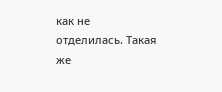как не отделилась. Такая же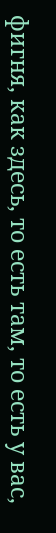фигня, как здесь, то есть там, то есть у вас,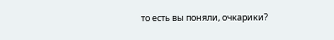то есть вы поняли, очкарики?